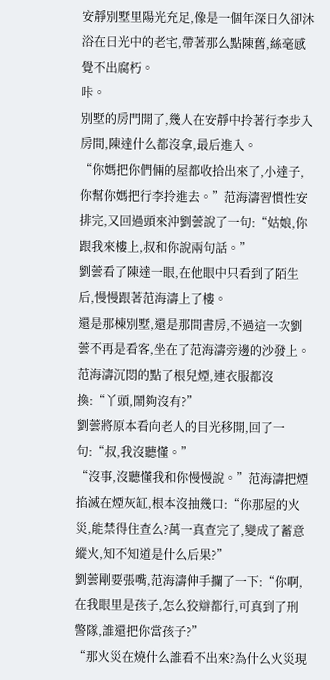安靜別墅里陽光充足,像是一個年深日久卻沐浴在日光中的老宅,帶著那么點陳舊,絲毫感覺不出腐朽。
咔。
別墅的房門開了,幾人在安靜中拎著行李步入房間,陳達什么都沒拿,最后進入。
“你媽把你們倆的屋都收拾出來了,小達子,你幫你媽把行李拎進去。”范海濤習慣性安排完,又回過頭來沖劉蕓說了一句:“姑娘,你跟我來樓上,叔和你說兩句話。”
劉蕓看了陳達一眼,在他眼中只看到了陌生后,慢慢跟著范海濤上了樓。
還是那棟別墅,還是那間書房,不過這一次劉蕓不再是看客,坐在了范海濤旁邊的沙發上。
范海濤沉悶的點了根兒煙,連衣服都沒換:“丫頭,鬧夠沒有?”
劉蕓將原本看向老人的目光移開,回了一句:“叔,我沒聽懂。”
“沒事,沒聽懂我和你慢慢說。”范海濤把煙掐滅在煙灰缸,根本沒抽幾口:“你那屋的火災,能禁得住查么?萬一真查完了,變成了蓄意縱火,知不知道是什么后果?”
劉蕓剛要張嘴,范海濤伸手攔了一下:“你啊,在我眼里是孩子,怎么狡辯都行,可真到了刑警隊,誰還把你當孩子?”
“那火災在燒什么誰看不出來?為什么火災現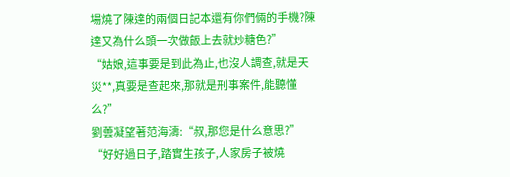場燒了陳達的兩個日記本還有你們倆的手機?陳達又為什么頭一次做飯上去就炒糖色?”
“姑娘,這事要是到此為止,也沒人調查,就是天災**,真要是查起來,那就是刑事案件,能聽懂么?”
劉蕓凝望著范海濤:“叔,那您是什么意思?”
“好好過日子,踏實生孩子,人家房子被燒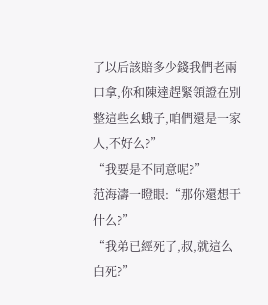了以后該賠多少錢我們老兩口拿,你和陳達趕緊領證在別整這些幺蛾子,咱們還是一家人,不好么?”
“我要是不同意呢?”
范海濤一瞪眼:“那你還想干什么?”
“我弟已經死了,叔,就這么白死?”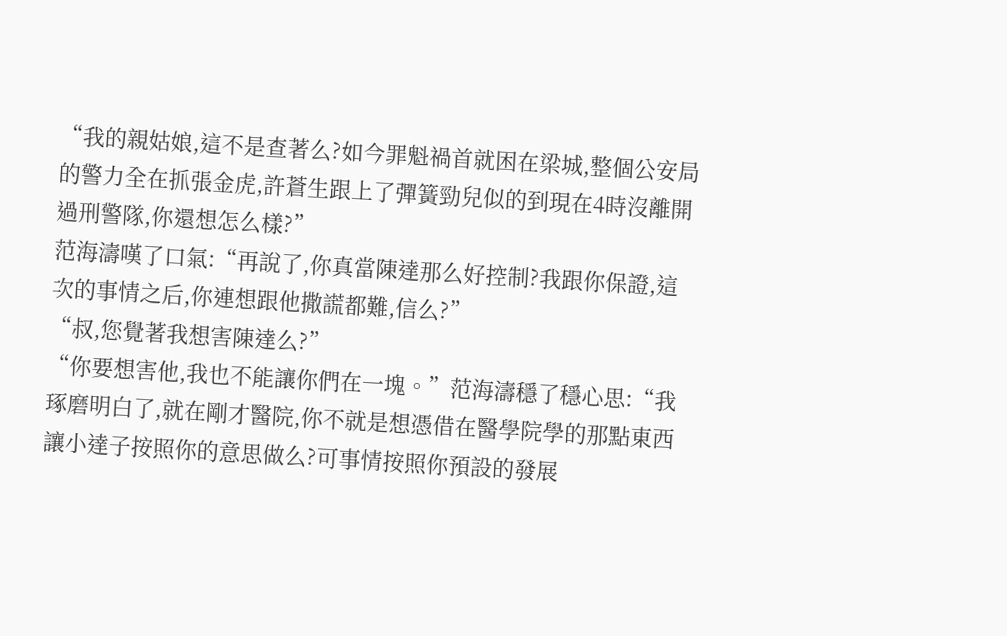“我的親姑娘,這不是查著么?如今罪魁禍首就困在梁城,整個公安局的警力全在抓張金虎,許蒼生跟上了彈簧勁兒似的到現在4時沒離開過刑警隊,你還想怎么樣?”
范海濤嘆了口氣:“再說了,你真當陳達那么好控制?我跟你保證,這次的事情之后,你連想跟他撒謊都難,信么?”
“叔,您覺著我想害陳達么?”
“你要想害他,我也不能讓你們在一塊。”范海濤穩了穩心思:“我琢磨明白了,就在剛才醫院,你不就是想憑借在醫學院學的那點東西讓小達子按照你的意思做么?可事情按照你預設的發展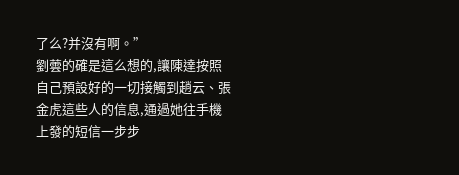了么?并沒有啊。”
劉蕓的確是這么想的,讓陳達按照自己預設好的一切接觸到趙云、張金虎這些人的信息,通過她往手機上發的短信一步步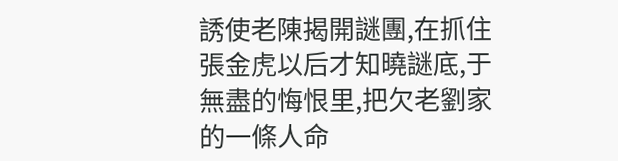誘使老陳揭開謎團,在抓住張金虎以后才知曉謎底,于無盡的悔恨里,把欠老劉家的一條人命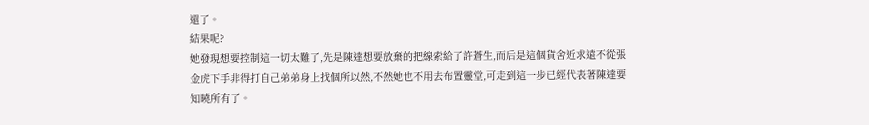還了。
結果呢?
她發現想要控制這一切太難了,先是陳達想要放棄的把線索給了許蒼生,而后是這個貨舍近求遠不從張金虎下手非得打自己弟弟身上找個所以然,不然她也不用去布置靈堂,可走到這一步已經代表著陳達要知曉所有了。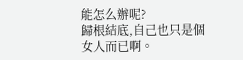能怎么辦呢?
歸根結底,自己也只是個女人而已啊。